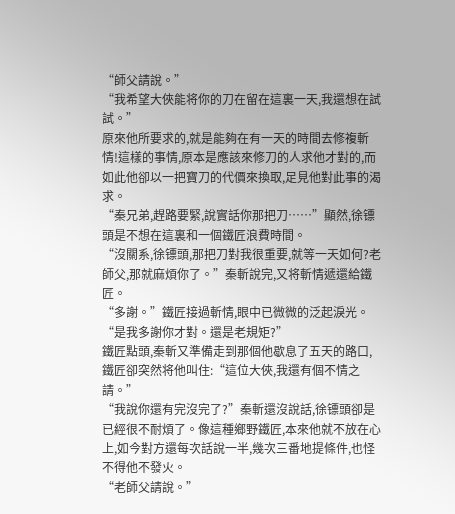“師父請說。”
“我希望大俠能将你的刀在留在這裏一天,我還想在試試。”
原來他所要求的,就是能夠在有一天的時間去修複斬情!這樣的事情,原本是應該來修刀的人求他才對的,而如此他卻以一把寶刀的代價來換取,足見他對此事的渴求。
“秦兄弟,趕路要緊,說實話你那把刀……”顯然,徐镖頭是不想在這裏和一個鐵匠浪費時間。
“沒關系,徐镖頭,那把刀對我很重要,就等一天如何?老師父,那就麻煩你了。”秦斬說完,又将斬情遞還給鐵匠。
“多謝。”鐵匠接過斬情,眼中已微微的泛起淚光。
“是我多謝你才對。還是老規矩?”
鐵匠點頭,秦斬又準備走到那個他歇息了五天的路口,鐵匠卻突然将他叫住:“這位大俠,我還有個不情之請。”
“我說你還有完沒完了?”秦斬還沒說話,徐镖頭卻是已經很不耐煩了。像這種鄉野鐵匠,本來他就不放在心上,如今對方還每次話說一半,幾次三番地提條件,也怪不得他不發火。
“老師父請說。”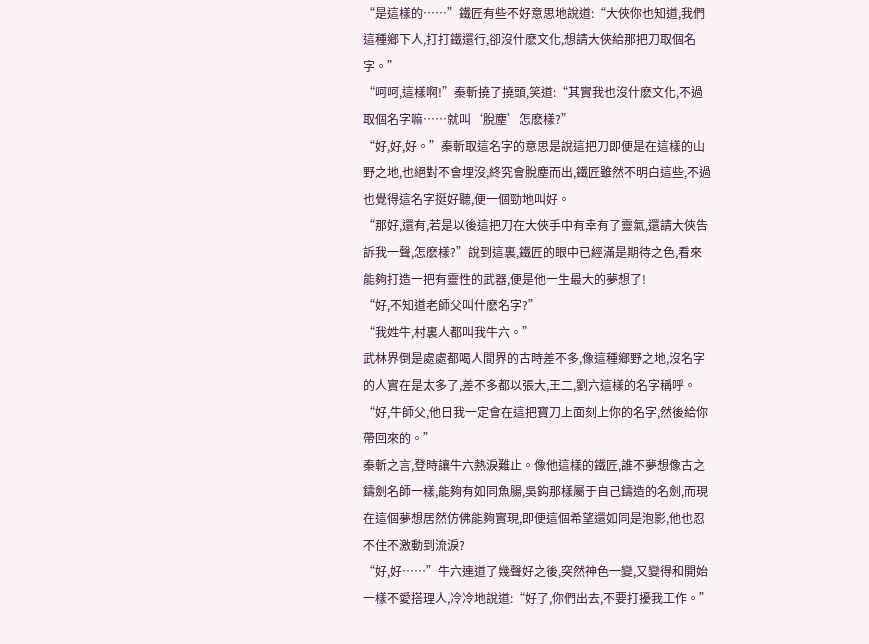“是這樣的……”鐵匠有些不好意思地說道:“大俠你也知道,我們這種鄉下人,打打鐵還行,卻沒什麽文化,想請大俠給那把刀取個名字。”
“呵呵,這樣啊!”秦斬撓了撓頭,笑道:“其實我也沒什麽文化,不過取個名字嘛……就叫‘脫塵’怎麽樣?”
“好,好,好。”秦斬取這名字的意思是說這把刀即便是在這樣的山野之地,也絕對不會埋沒,終究會脫塵而出,鐵匠雖然不明白這些,不過也覺得這名字挺好聽,便一個勁地叫好。
“那好,還有,若是以後這把刀在大俠手中有幸有了靈氣,還請大俠告訴我一聲,怎麽樣?”說到這裏,鐵匠的眼中已經滿是期待之色,看來能夠打造一把有靈性的武器,便是他一生最大的夢想了!
“好,不知道老師父叫什麽名字?”
“我姓牛,村裏人都叫我牛六。”
武林界倒是處處都喝人間界的古時差不多,像這種鄉野之地,沒名字的人實在是太多了,差不多都以張大,王二,劉六這樣的名字稱呼。
“好,牛師父,他日我一定會在這把寶刀上面刻上你的名字,然後給你帶回來的。”
秦斬之言,登時讓牛六熱淚難止。像他這樣的鐵匠,誰不夢想像古之鑄劍名師一樣,能夠有如同魚腸,吳鈎那樣屬于自己鑄造的名劍,而現在這個夢想居然仿佛能夠實現,即便這個希望還如同是泡影,他也忍不住不激動到流淚?
“好,好……”牛六連道了幾聲好之後,突然神色一變,又變得和開始一樣不愛搭理人,冷冷地說道:“好了,你們出去,不要打擾我工作。”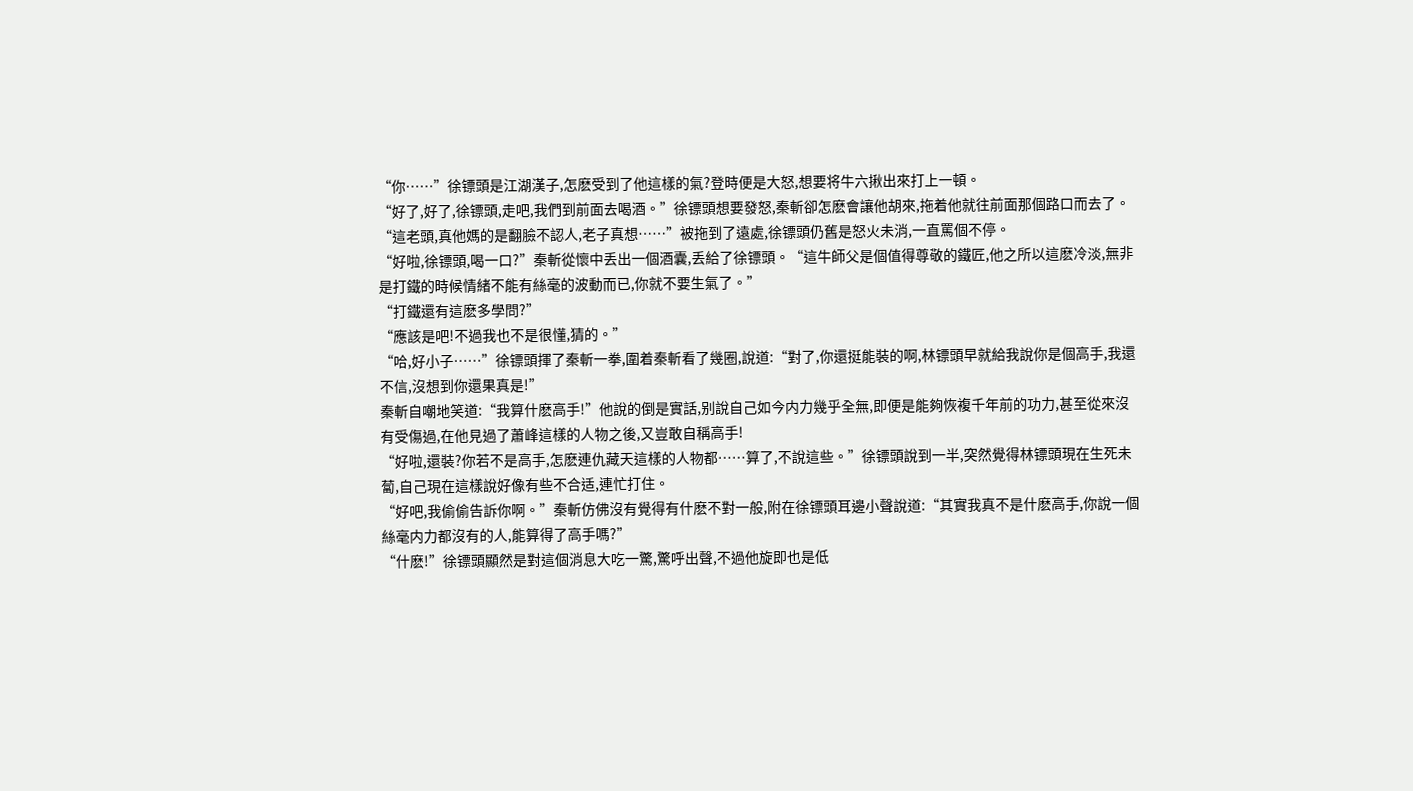“你……”徐镖頭是江湖漢子,怎麽受到了他這樣的氣?登時便是大怒,想要将牛六揪出來打上一頓。
“好了,好了,徐镖頭,走吧,我們到前面去喝酒。”徐镖頭想要發怒,秦斬卻怎麽會讓他胡來,拖着他就往前面那個路口而去了。
“這老頭,真他媽的是翻臉不認人,老子真想……”被拖到了遠處,徐镖頭仍舊是怒火未消,一直罵個不停。
“好啦,徐镖頭,喝一口?”秦斬從懷中丢出一個酒囊,丢給了徐镖頭。“這牛師父是個值得尊敬的鐵匠,他之所以這麽冷淡,無非是打鐵的時候情緒不能有絲毫的波動而已,你就不要生氣了。”
“打鐵還有這麽多學問?”
“應該是吧!不過我也不是很懂,猜的。”
“哈,好小子……”徐镖頭揮了秦斬一拳,圍着秦斬看了幾圈,說道:“對了,你還挺能裝的啊,林镖頭早就給我說你是個高手,我還不信,沒想到你還果真是!”
秦斬自嘲地笑道:“我算什麽高手!”他說的倒是實話,别說自己如今内力幾乎全無,即便是能夠恢複千年前的功力,甚至從來沒有受傷過,在他見過了蕭峰這樣的人物之後,又豈敢自稱高手!
“好啦,還裝?你若不是高手,怎麽連仇藏天這樣的人物都……算了,不說這些。”徐镖頭說到一半,突然覺得林镖頭現在生死未蔔,自己現在這樣說好像有些不合适,連忙打住。
“好吧,我偷偷告訴你啊。”秦斬仿佛沒有覺得有什麽不對一般,附在徐镖頭耳邊小聲說道:“其實我真不是什麽高手,你說一個絲毫内力都沒有的人,能算得了高手嗎?”
“什麽!”徐镖頭顯然是對這個消息大吃一驚,驚呼出聲,不過他旋即也是低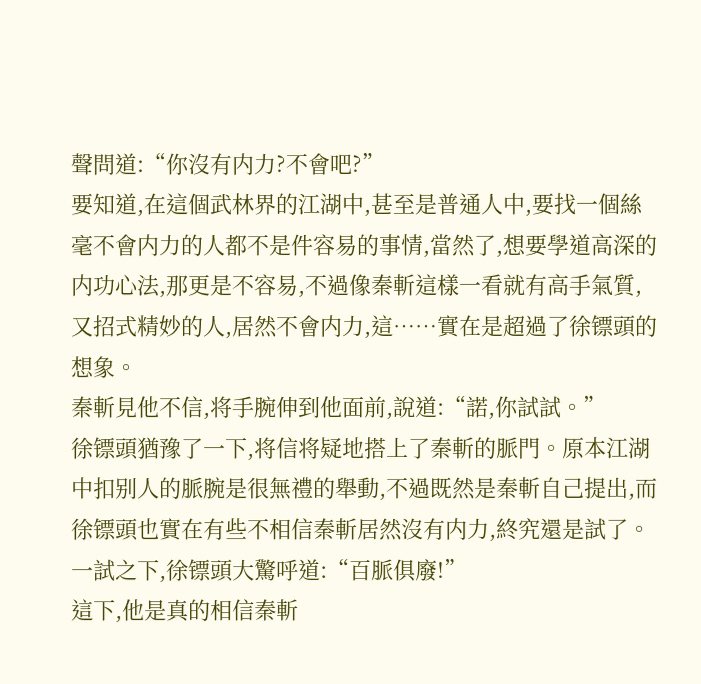聲問道:“你沒有内力?不會吧?”
要知道,在這個武林界的江湖中,甚至是普通人中,要找一個絲毫不會内力的人都不是件容易的事情,當然了,想要學道高深的内功心法,那更是不容易,不過像秦斬這樣一看就有高手氣質,又招式精妙的人,居然不會内力,這……實在是超過了徐镖頭的想象。
秦斬見他不信,将手腕伸到他面前,說道:“諾,你試試。”
徐镖頭猶豫了一下,将信将疑地搭上了秦斬的脈門。原本江湖中扣别人的脈腕是很無禮的舉動,不過既然是秦斬自己提出,而徐镖頭也實在有些不相信秦斬居然沒有内力,終究還是試了。
一試之下,徐镖頭大驚呼道:“百脈俱廢!”
這下,他是真的相信秦斬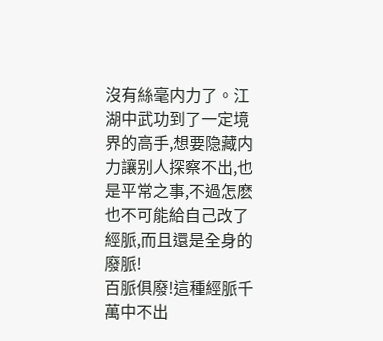沒有絲毫内力了。江湖中武功到了一定境界的高手,想要隐藏内力讓别人探察不出,也是平常之事,不過怎麽也不可能給自己改了經脈,而且還是全身的廢脈!
百脈俱廢!這種經脈千萬中不出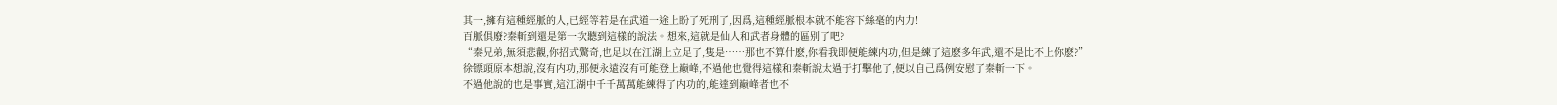其一,擁有這種經脈的人,已經等若是在武道一途上盼了死刑了,因爲,這種經脈根本就不能容下絲毫的内力!
百脈俱廢?秦斬到還是第一次聽到這樣的說法。想來,這就是仙人和武者身體的區别了吧?
“秦兄弟,無須悲觀,你招式驚奇,也足以在江湖上立足了,隻是……那也不算什麽,你看我即便能練内功,但是練了這麽多年武,還不是比不上你麽?”
徐镖頭原本想說,沒有内功,那便永遠沒有可能登上巅峰,不過他也覺得這樣和秦斬說太過于打擊他了,便以自己爲例安慰了秦斬一下。
不過他說的也是事實,這江湖中千千萬萬能練得了内功的,能達到巅峰者也不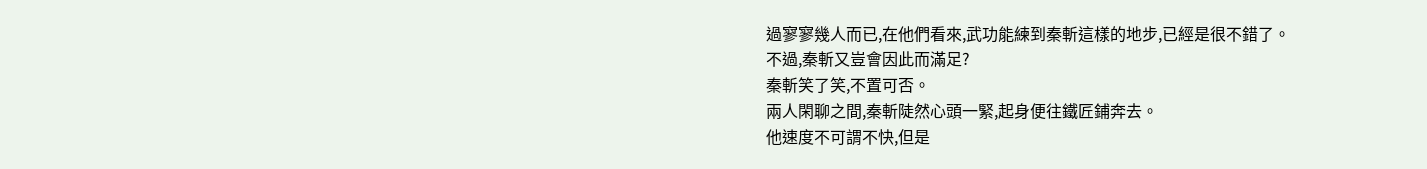過寥寥幾人而已,在他們看來,武功能練到秦斬這樣的地步,已經是很不錯了。
不過,秦斬又豈會因此而滿足?
秦斬笑了笑,不置可否。
兩人閑聊之間,秦斬陡然心頭一緊,起身便往鐵匠鋪奔去。
他速度不可謂不快,但是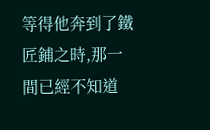等得他奔到了鐵匠鋪之時,那一間已經不知道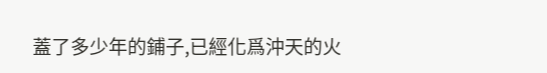蓋了多少年的鋪子,已經化爲沖天的火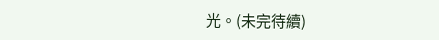光。(未完待續)